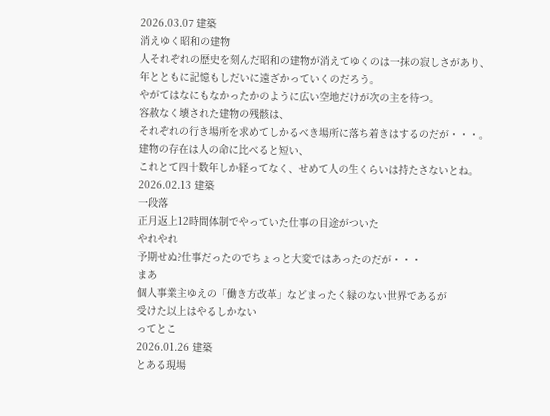2026.03.07 建築
消えゆく昭和の建物
人それぞれの歴史を刻んだ昭和の建物が消えてゆくのは一抹の寂しさがあり、
年とともに記憶もしだいに遠ざかっていくのだろう。
やがてはなにもなかったかのように広い空地だけが次の主を待つ。
容赦なく壊された建物の残骸は、
それぞれの行き場所を求めてしかるべき場所に落ち着きはするのだが・・・。
建物の存在は人の命に比べると短い、
これとて四十数年しか経ってなく、せめて人の生くらいは持たさないとね。
2026.02.13 建築
一段落
正月返上12時間体制でやっていた仕事の目途がついた
やれやれ
予期せぬ?仕事だったのでちょっと大変ではあったのだが・・・
まあ
個人事業主ゆえの「働き方改革」などまったく縁のない世界であるが
受けた以上はやるしかない
ってとこ
2026.01.26 建築
とある現場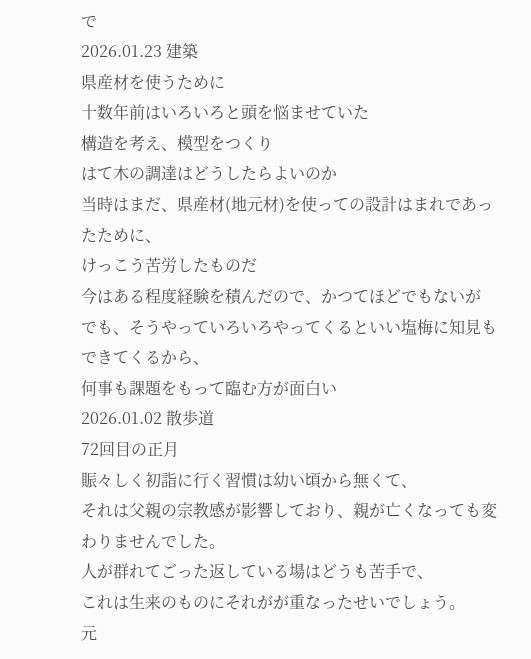で
2026.01.23 建築
県産材を使うために
十数年前はいろいろと頭を悩ませていた
構造を考え、模型をつくり
はて木の調達はどうしたらよいのか
当時はまだ、県産材(地元材)を使っての設計はまれであったために、
けっこう苦労したものだ
今はある程度経験を積んだので、かつてほどでもないが
でも、そうやっていろいろやってくるといい塩梅に知見もできてくるから、
何事も課題をもって臨む方が面白い
2026.01.02 散歩道
72回目の正月
賑々しく初詣に行く習慣は幼い頃から無くて、
それは父親の宗教感が影響しており、親が亡くなっても変わりませんでした。
人が群れてごった返している場はどうも苦手で、
これは生来のものにそれがが重なったせいでしょう。
元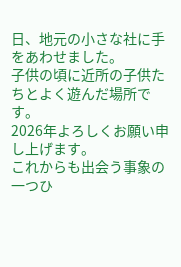日、地元の小さな社に手をあわせました。
子供の頃に近所の子供たちとよく遊んだ場所です。
2026年よろしくお願い申し上げます。
これからも出会う事象の一つひ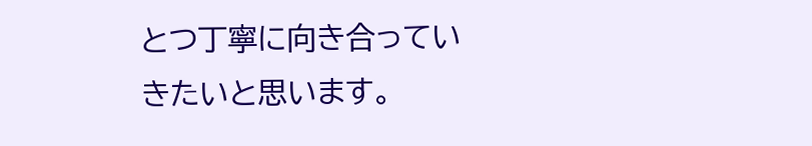とつ丁寧に向き合っていきたいと思います。